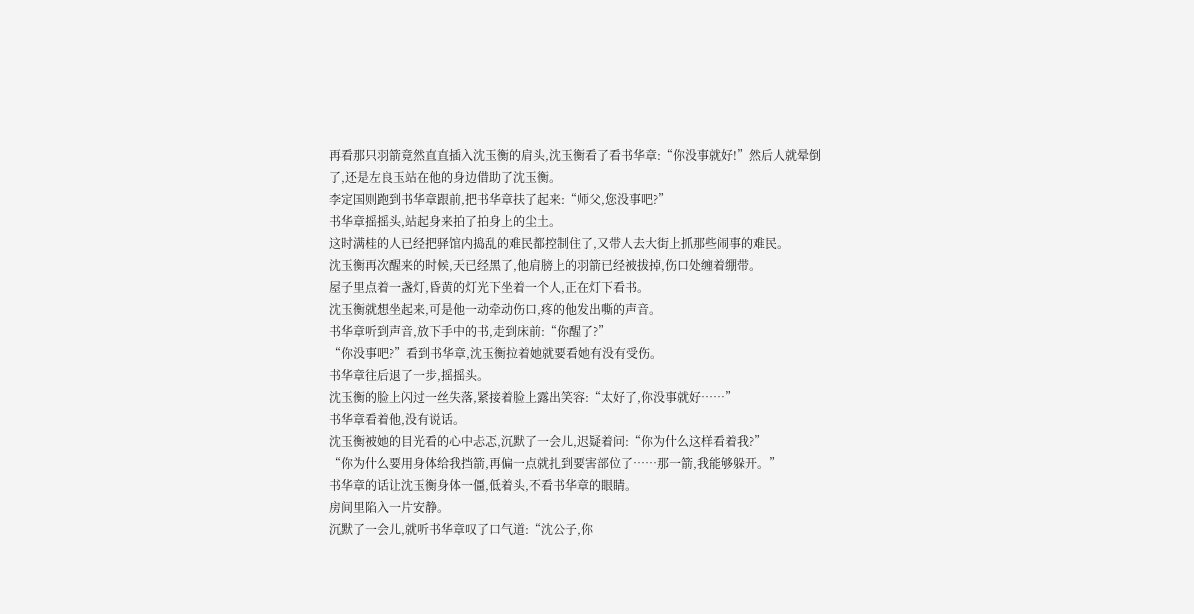再看那只羽箭竟然直直插入沈玉衡的肩头,沈玉衡看了看书华章:“你没事就好!”然后人就晕倒了,还是左良玉站在他的身边借助了沈玉衡。
李定国则跑到书华章跟前,把书华章扶了起来:“师父,您没事吧?”
书华章摇摇头,站起身来拍了拍身上的尘土。
这时满桂的人已经把驿馆内捣乱的难民都控制住了,又带人去大街上抓那些闹事的难民。
沈玉衡再次醒来的时候,天已经黑了,他肩膀上的羽箭已经被拔掉,伤口处缠着绷带。
屋子里点着一盏灯,昏黄的灯光下坐着一个人,正在灯下看书。
沈玉衡就想坐起来,可是他一动牵动伤口,疼的他发出嘶的声音。
书华章听到声音,放下手中的书,走到床前:“你醒了?”
“你没事吧?”看到书华章,沈玉衡拉着她就要看她有没有受伤。
书华章往后退了一步,摇摇头。
沈玉衡的脸上闪过一丝失落,紧接着脸上露出笑容:“太好了,你没事就好……”
书华章看着他,没有说话。
沈玉衡被她的目光看的心中忐忑,沉默了一会儿,迟疑着问:“你为什么这样看着我?”
“你为什么要用身体给我挡箭,再偏一点就扎到要害部位了……那一箭,我能够躲开。”
书华章的话让沈玉衡身体一僵,低着头,不看书华章的眼睛。
房间里陷入一片安静。
沉默了一会儿,就听书华章叹了口气道:“沈公子,你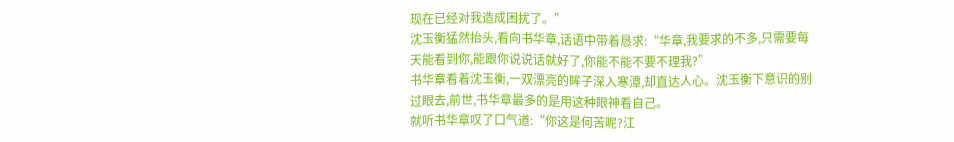现在已经对我造成困扰了。”
沈玉衡猛然抬头,看向书华章,话语中带着恳求:“华章,我要求的不多,只需要每天能看到你,能跟你说说话就好了,你能不能不要不理我?”
书华章看着沈玉衡,一双漂亮的眸子深入寒潭,却直达人心。沈玉衡下意识的别过眼去,前世,书华章最多的是用这种眼神看自己。
就听书华章叹了口气道:“你这是何苦呢?江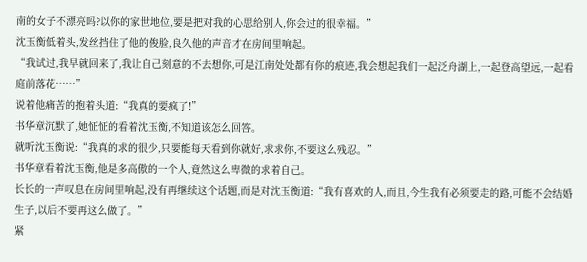南的女子不漂亮吗?以你的家世地位,要是把对我的心思给别人,你会过的很幸福。”
沈玉衡低着头,发丝挡住了他的俊脸,良久他的声音才在房间里响起。
“我试过,我早就回来了,我让自己刻意的不去想你,可是江南处处都有你的痕迹,我会想起我们一起泛舟湖上,一起登高望远,一起看庭前落花……”
说着他痛苦的抱着头道:“我真的要疯了!”
书华章沉默了,她怔怔的看着沈玉衡,不知道该怎么回答。
就听沈玉衡说:“我真的求的很少,只要能每天看到你就好,求求你,不要这么残忍。”
书华章看着沈玉衡,他是多高傲的一个人,竟然这么卑微的求着自己。
长长的一声叹息在房间里响起,没有再继续这个话题,而是对沈玉衡道:“我有喜欢的人,而且,今生我有必须要走的路,可能不会结婚生子,以后不要再这么做了。”
紧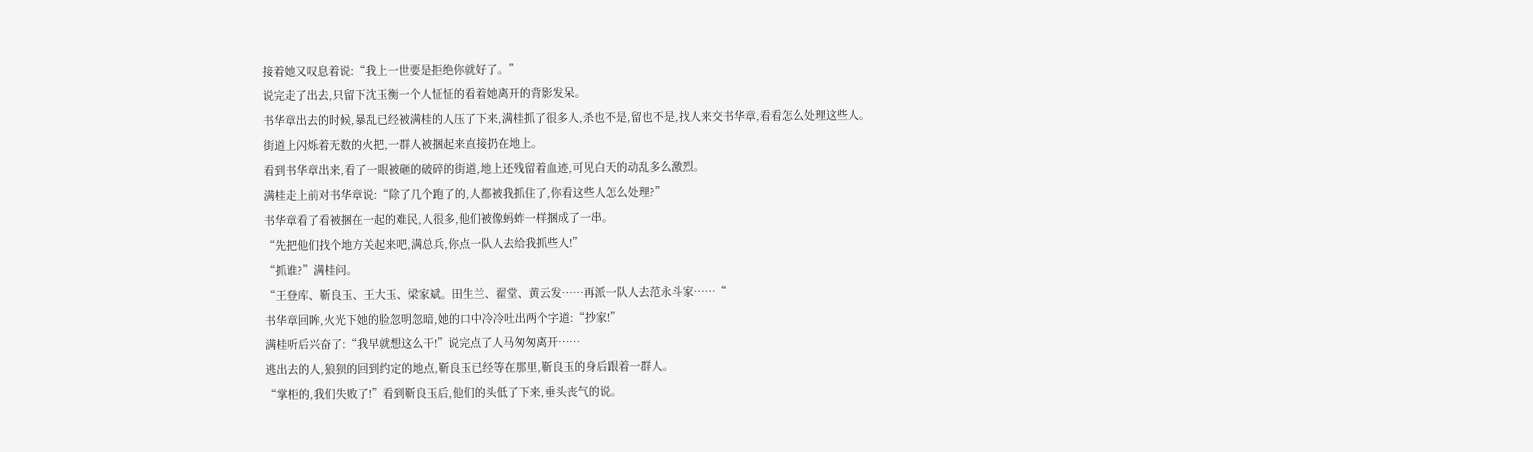接着她又叹息着说:“我上一世要是拒绝你就好了。”
说完走了出去,只留下沈玉衡一个人怔怔的看着她离开的背影发呆。
书华章出去的时候,暴乱已经被满桂的人压了下来,满桂抓了很多人,杀也不是,留也不是,找人来交书华章,看看怎么处理这些人。
街道上闪烁着无数的火把,一群人被捆起来直接扔在地上。
看到书华章出来,看了一眼被砸的破碎的街道,地上还残留着血迹,可见白天的动乱多么激烈。
满桂走上前对书华章说:“除了几个跑了的,人都被我抓住了,你看这些人怎么处理?”
书华章看了看被捆在一起的难民,人很多,他们被像蚂蚱一样捆成了一串。
“先把他们找个地方关起来吧,满总兵,你点一队人去给我抓些人!”
“抓谁?”满桂问。
“王登库、靳良玉、王大玉、梁家斌。田生兰、翟堂、黄云发……再派一队人去范永斗家……“
书华章回眸,火光下她的脸忽明忽暗,她的口中冷冷吐出两个字道:“抄家!”
满桂听后兴奋了:“我早就想这么干!”说完点了人马匆匆离开……
逃出去的人,狼狈的回到约定的地点,靳良玉已经等在那里,靳良玉的身后跟着一群人。
“掌柜的,我们失败了!”看到靳良玉后,他们的头低了下来,垂头丧气的说。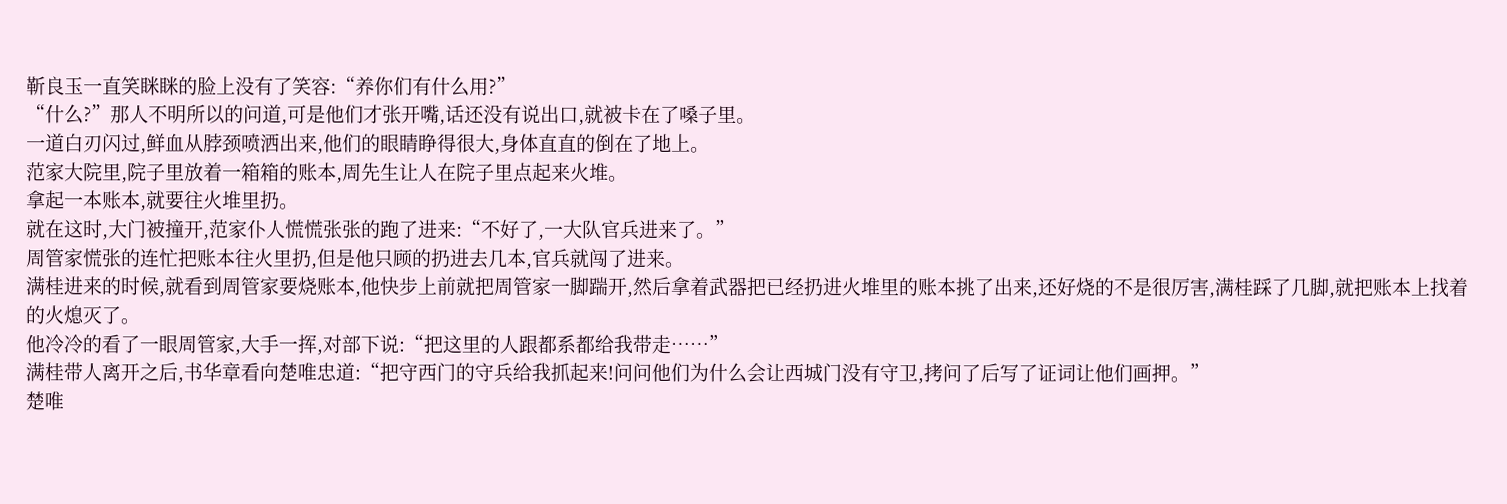靳良玉一直笑眯眯的脸上没有了笑容:“养你们有什么用?”
“什么?”那人不明所以的问道,可是他们才张开嘴,话还没有说出口,就被卡在了嗓子里。
一道白刃闪过,鲜血从脖颈喷洒出来,他们的眼睛睁得很大,身体直直的倒在了地上。
范家大院里,院子里放着一箱箱的账本,周先生让人在院子里点起来火堆。
拿起一本账本,就要往火堆里扔。
就在这时,大门被撞开,范家仆人慌慌张张的跑了进来:“不好了,一大队官兵进来了。”
周管家慌张的连忙把账本往火里扔,但是他只顾的扔进去几本,官兵就闯了进来。
满桂进来的时候,就看到周管家要烧账本,他快步上前就把周管家一脚踹开,然后拿着武器把已经扔进火堆里的账本挑了出来,还好烧的不是很厉害,满桂踩了几脚,就把账本上找着的火熄灭了。
他冷冷的看了一眼周管家,大手一挥,对部下说:“把这里的人跟都系都给我带走……”
满桂带人离开之后,书华章看向楚唯忠道:“把守西门的守兵给我抓起来!问问他们为什么会让西城门没有守卫,拷问了后写了证词让他们画押。”
楚唯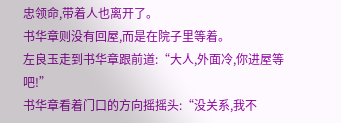忠领命,带着人也离开了。
书华章则没有回屋,而是在院子里等着。
左良玉走到书华章跟前道:“大人,外面冷,你进屋等吧!”
书华章看着门口的方向摇摇头:“没关系,我不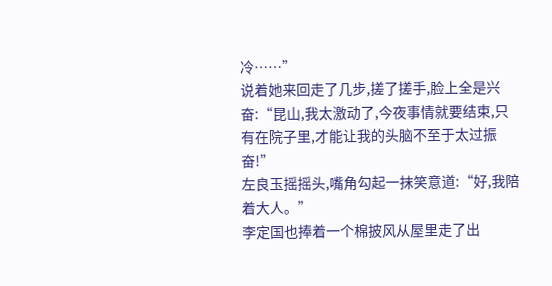冷……”
说着她来回走了几步,搓了搓手,脸上全是兴奋:“昆山,我太激动了,今夜事情就要结束,只有在院子里,才能让我的头脑不至于太过振奋!”
左良玉摇摇头,嘴角勾起一抹笑意道:“好,我陪着大人。”
李定国也捧着一个棉披风从屋里走了出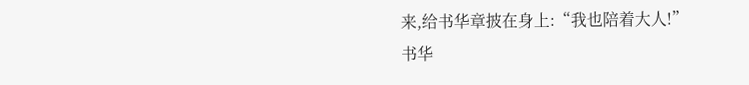来,给书华章披在身上:“我也陪着大人!”
书华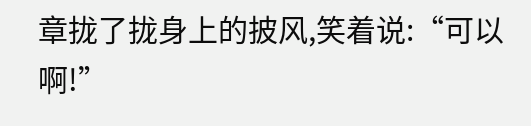章拢了拢身上的披风,笑着说:“可以啊!”